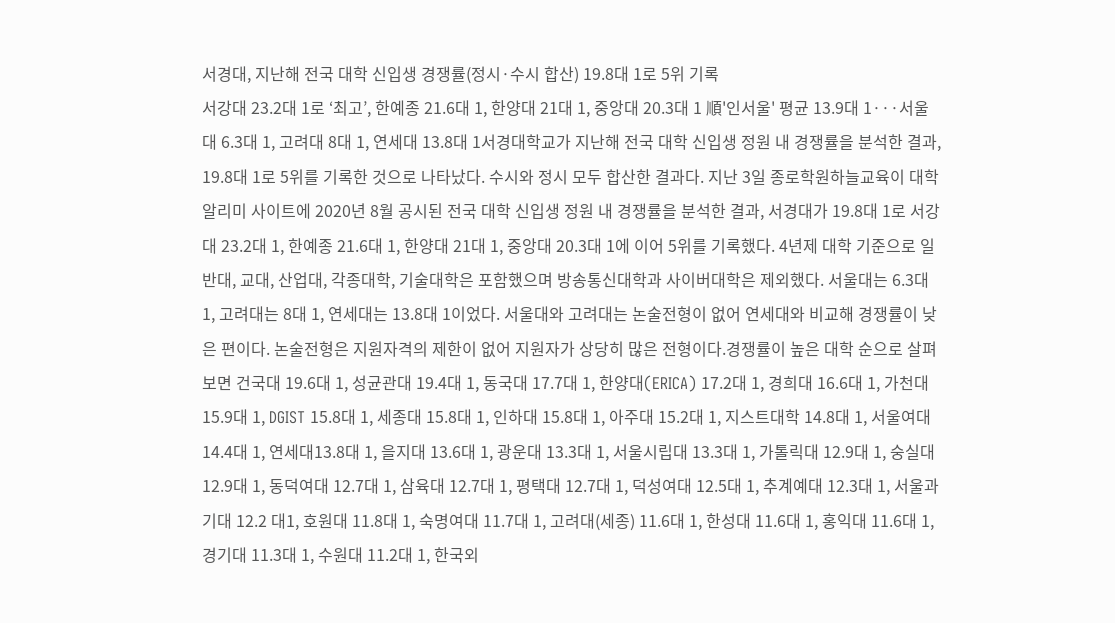서경대, 지난해 전국 대학 신입생 경쟁률(정시·수시 합산) 19.8대 1로 5위 기록
서강대 23.2대 1로 ‘최고’, 한예종 21.6대 1, 한양대 21대 1, 중앙대 20.3대 1 順'인서울' 평균 13.9대 1···서울대 6.3대 1, 고려대 8대 1, 연세대 13.8대 1서경대학교가 지난해 전국 대학 신입생 정원 내 경쟁률을 분석한 결과, 19.8대 1로 5위를 기록한 것으로 나타났다. 수시와 정시 모두 합산한 결과다. 지난 3일 종로학원하늘교육이 대학알리미 사이트에 2020년 8월 공시된 전국 대학 신입생 정원 내 경쟁률을 분석한 결과, 서경대가 19.8대 1로 서강대 23.2대 1, 한예종 21.6대 1, 한양대 21대 1, 중앙대 20.3대 1에 이어 5위를 기록했다. 4년제 대학 기준으로 일반대, 교대, 산업대, 각종대학, 기술대학은 포함했으며 방송통신대학과 사이버대학은 제외했다. 서울대는 6.3대 1, 고려대는 8대 1, 연세대는 13.8대 1이었다. 서울대와 고려대는 논술전형이 없어 연세대와 비교해 경쟁률이 낮은 편이다. 논술전형은 지원자격의 제한이 없어 지원자가 상당히 많은 전형이다.경쟁률이 높은 대학 순으로 살펴보면 건국대 19.6대 1, 성균관대 19.4대 1, 동국대 17.7대 1, 한양대(ERICA) 17.2대 1, 경희대 16.6대 1, 가천대 15.9대 1, DGIST 15.8대 1, 세종대 15.8대 1, 인하대 15.8대 1, 아주대 15.2대 1, 지스트대학 14.8대 1, 서울여대 14.4대 1, 연세대13.8대 1, 을지대 13.6대 1, 광운대 13.3대 1, 서울시립대 13.3대 1, 가톨릭대 12.9대 1, 숭실대 12.9대 1, 동덕여대 12.7대 1, 삼육대 12.7대 1, 평택대 12.7대 1, 덕성여대 12.5대 1, 추계예대 12.3대 1, 서울과기대 12.2 대1, 호원대 11.8대 1, 숙명여대 11.7대 1, 고려대(세종) 11.6대 1, 한성대 11.6대 1, 홍익대 11.6대 1, 경기대 11.3대 1, 수원대 11.2대 1, 한국외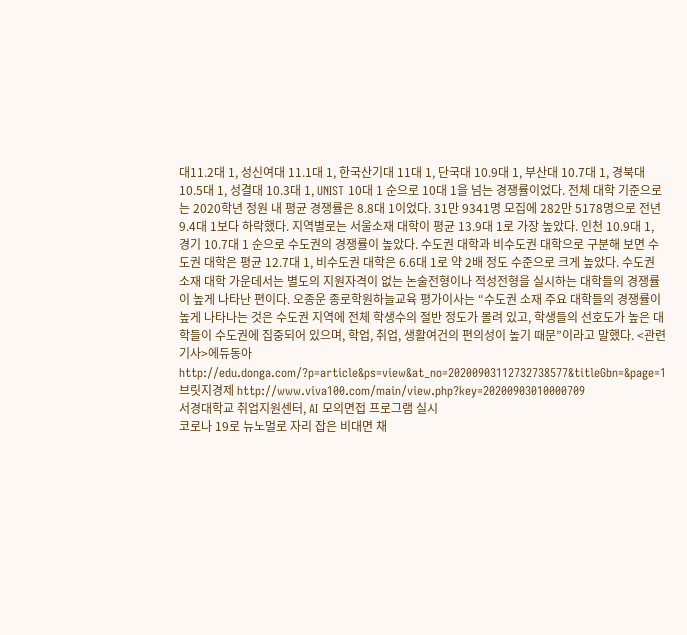대11.2대 1, 성신여대 11.1대 1, 한국산기대 11대 1, 단국대 10.9대 1, 부산대 10.7대 1, 경북대 10.5대 1, 성결대 10.3대 1, UNIST 10대 1 순으로 10대 1을 넘는 경쟁률이었다. 전체 대학 기준으로는 2020학년 정원 내 평균 경쟁률은 8.8대 1이었다. 31만 9341명 모집에 282만 5178명으로 전년 9.4대 1보다 하락했다. 지역별로는 서울소재 대학이 평균 13.9대 1로 가장 높았다. 인천 10.9대 1, 경기 10.7대 1 순으로 수도권의 경쟁률이 높았다. 수도권 대학과 비수도권 대학으로 구분해 보면 수도권 대학은 평균 12.7대 1, 비수도권 대학은 6.6대 1로 약 2배 정도 수준으로 크게 높았다. 수도권 소재 대학 가운데서는 별도의 지원자격이 없는 논술전형이나 적성전형을 실시하는 대학들의 경쟁률이 높게 나타난 편이다. 오종운 종로학원하늘교육 평가이사는 “수도권 소재 주요 대학들의 경쟁률이 높게 나타나는 것은 수도권 지역에 전체 학생수의 절반 정도가 몰려 있고, 학생들의 선호도가 높은 대학들이 수도권에 집중되어 있으며, 학업, 취업, 생활여건의 편의성이 높기 때문”이라고 말했다. <관련 기사>에듀동아 http://edu.donga.com/?p=article&ps=view&at_no=20200903112732738577&titleGbn=&page=1브릿지경제 http://www.viva100.com/main/view.php?key=20200903010000709
서경대학교 취업지원센터, AI 모의면접 프로그램 실시
코로나 19로 뉴노멀로 자리 잡은 비대면 채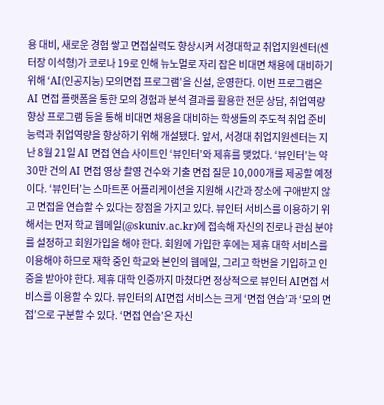용 대비, 새로운 경험 쌓고 면접실력도 향상시켜 서경대학교 취업지원센터(센터장 이석형)가 코로나 19로 인해 뉴노멀로 자리 잡은 비대면 채용에 대비하기 위해 ‘AI(인공지능) 모의면접 프로그램’을 신설, 운영한다. 이번 프로그램은 AI 면접 플랫폼을 통한 모의 경험과 분석 결과를 활용한 전문 상담, 취업역량 향상 프로그램 등을 통해 비대면 채용을 대비하는 학생들의 주도적 취업 준비 능력과 취업역량을 향상하기 위해 개설됐다. 앞서, 서경대 취업지원센터는 지난 8월 21일 AI 면접 연습 사이트인 ‘뷰인터’와 제휴를 맺었다. ‘뷰인터’는 약 30만 건의 AI 면접 영상 촬영 건수와 기출 면접 질문 10,000개를 제공할 예정이다. ‘뷰인터’는 스마트폰 어플리케이션을 지원해 시간과 장소에 구애받지 않고 면접을 연습할 수 있다는 장점을 가지고 있다. 뷰인터 서비스를 이용하기 위해서는 먼저 학교 웹메일(@skuniv.ac.kr)에 접속해 자신의 진로나 관심 분야를 설정하고 회원가입을 해야 한다. 회원에 가입한 후에는 제휴 대학 서비스를 이용해야 하므로 재학 중인 학교와 본인의 웹메일, 그리고 학번을 기입하고 인증을 받아야 한다. 제휴 대학 인증까지 마쳤다면 정상적으로 뷰인터 AI면접 서비스를 이용할 수 있다. 뷰인터의 AI면접 서비스는 크게 ‘면접 연습’과 ‘모의 면접’으로 구분할 수 있다. ‘면접 연습’은 자신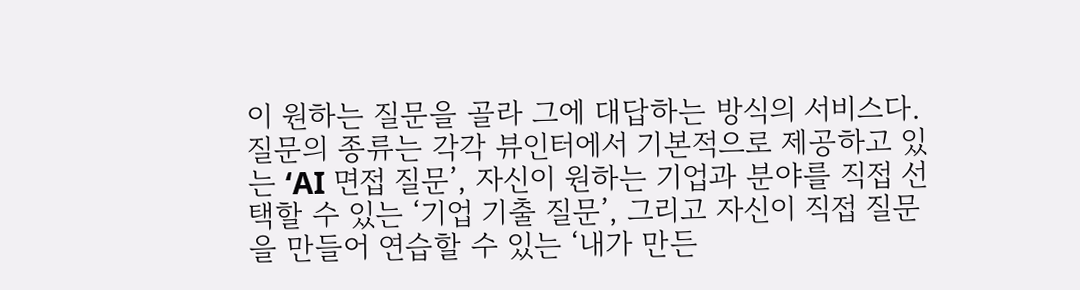이 원하는 질문을 골라 그에 대답하는 방식의 서비스다. 질문의 종류는 각각 뷰인터에서 기본적으로 제공하고 있는 ‘AI 면접 질문’, 자신이 원하는 기업과 분야를 직접 선택할 수 있는 ‘기업 기출 질문’, 그리고 자신이 직접 질문을 만들어 연습할 수 있는 ‘내가 만든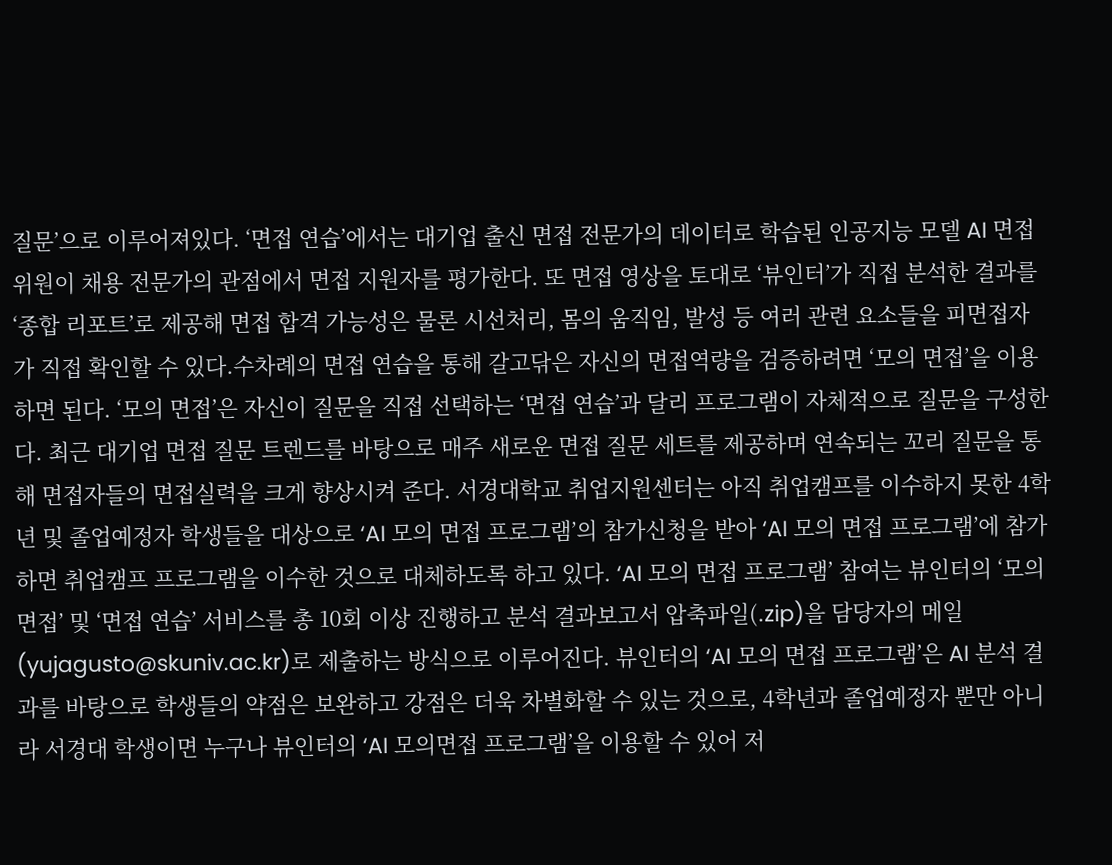질문’으로 이루어져있다. ‘면접 연습’에서는 대기업 출신 면접 전문가의 데이터로 학습된 인공지능 모델 AI 면접위원이 채용 전문가의 관점에서 면접 지원자를 평가한다. 또 면접 영상을 토대로 ‘뷰인터’가 직접 분석한 결과를 ‘종합 리포트’로 제공해 면접 합격 가능성은 물론 시선처리, 몸의 움직임, 발성 등 여러 관련 요소들을 피면접자가 직접 확인할 수 있다.수차례의 면접 연습을 통해 갈고닦은 자신의 면접역량을 검증하려면 ‘모의 면접’을 이용하면 된다. ‘모의 면접’은 자신이 질문을 직접 선택하는 ‘면접 연습’과 달리 프로그램이 자체적으로 질문을 구성한다. 최근 대기업 면접 질문 트렌드를 바탕으로 매주 새로운 면접 질문 세트를 제공하며 연속되는 꼬리 질문을 통해 면접자들의 면접실력을 크게 향상시켜 준다. 서경대학교 취업지원센터는 아직 취업캠프를 이수하지 못한 4학년 및 졸업예정자 학생들을 대상으로 ‘AI 모의 면접 프로그램’의 참가신청을 받아 ‘AI 모의 면접 프로그램’에 참가하면 취업캠프 프로그램을 이수한 것으로 대체하도록 하고 있다. ‘AI 모의 면접 프로그램’ 참여는 뷰인터의 ‘모의 면접’ 및 ‘면접 연습’ 서비스를 총 10회 이상 진행하고 분석 결과보고서 압축파일(.zip)을 담당자의 메일(yujagusto@skuniv.ac.kr)로 제출하는 방식으로 이루어진다. 뷰인터의 ‘AI 모의 면접 프로그램’은 AI 분석 결과를 바탕으로 학생들의 약점은 보완하고 강점은 더욱 차별화할 수 있는 것으로, 4학년과 졸업예정자 뿐만 아니라 서경대 학생이면 누구나 뷰인터의 ‘AI 모의면접 프로그램’을 이용할 수 있어 저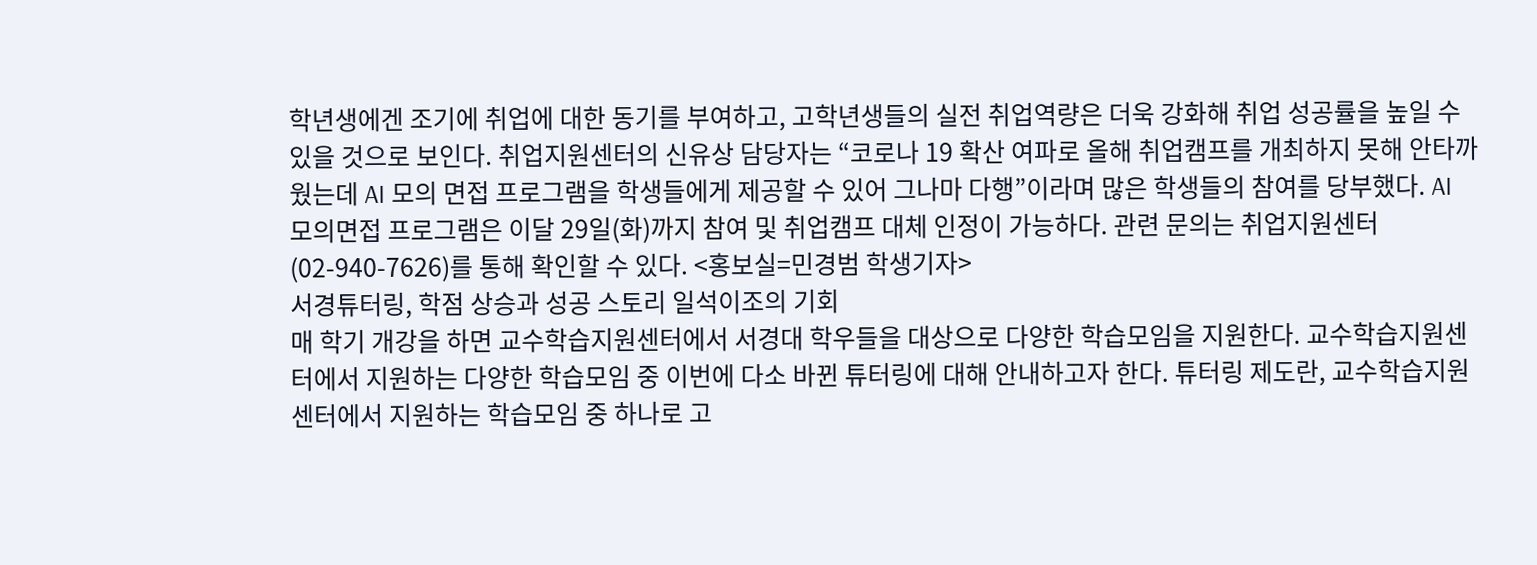학년생에겐 조기에 취업에 대한 동기를 부여하고, 고학년생들의 실전 취업역량은 더욱 강화해 취업 성공률을 높일 수 있을 것으로 보인다. 취업지원센터의 신유상 담당자는 “코로나 19 확산 여파로 올해 취업캠프를 개최하지 못해 안타까웠는데 AI 모의 면접 프로그램을 학생들에게 제공할 수 있어 그나마 다행”이라며 많은 학생들의 참여를 당부했다. AI 모의면접 프로그램은 이달 29일(화)까지 참여 및 취업캠프 대체 인정이 가능하다. 관련 문의는 취업지원센터(02-940-7626)를 통해 확인할 수 있다. <홍보실=민경범 학생기자>
서경튜터링, 학점 상승과 성공 스토리 일석이조의 기회
매 학기 개강을 하면 교수학습지원센터에서 서경대 학우들을 대상으로 다양한 학습모임을 지원한다. 교수학습지원센터에서 지원하는 다양한 학습모임 중 이번에 다소 바뀐 튜터링에 대해 안내하고자 한다. 튜터링 제도란, 교수학습지원센터에서 지원하는 학습모임 중 하나로 고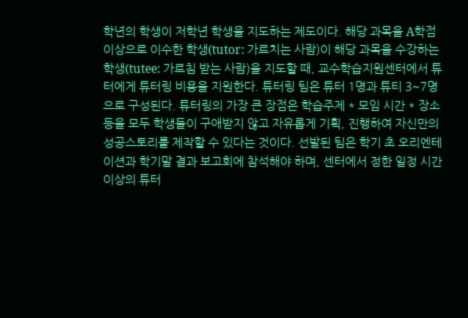학년의 학생이 저학년 학생을 지도하는 제도이다. 해당 과목을 A학점 이상으로 이수한 학생(tutor: 가르치는 사람)이 해당 과목을 수강하는 학생(tutee: 가르침 받는 사람)을 지도할 때, 교수학습지원센터에서 튜터에게 튜터링 비용을 지원한다. 튜터링 팀은 튜터 1명과 튜티 3~7명으로 구성된다. 튜터링의 가장 큰 장점은 학습주제 * 모임 시간 * 장소 등을 모두 학생들이 구애받지 않고 자유롭게 기획, 진행하여 자신만의 성공스토리를 제작할 수 있다는 것이다. 선발된 팀은 학기 초 오리엔테이션과 학기말 결과 보고회에 참석해야 하며, 센터에서 정한 일정 시간 이상의 튜터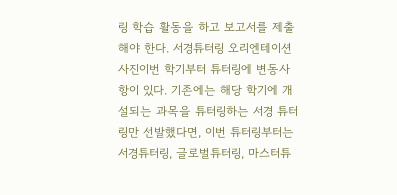링 학습 활동을 하고 보고서를 제출해야 한다. 서경튜터링 오리엔테이션 사진이번 학기부터 튜터링에 변동사항이 있다. 기존에는 해당 학기에 개설되는 과목을 튜터링하는 서경 튜터링만 선발했다면, 이번 튜터링부터는 서경튜터링, 글로벌튜터링, 마스터튜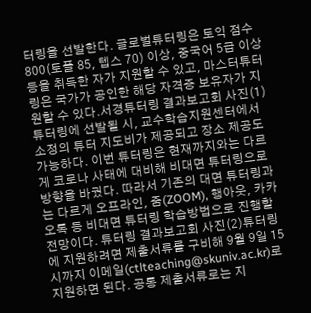터링을 선발한다. 글로벌튜터링은 토익 점수 800(토플 85, 텝스 70) 이상, 중국어 5급 이상 등을 취득한 자가 지원할 수 있고, 마스터튜터링은 국가가 공인한 해당 자격증 보유자가 지원할 수 있다.서경튜터링 결과보고회 사진(1)튜터링에 선발될 시, 교수학습지원센터에서 소정의 튜터 지도비가 제공되고 장소 제공도 가능하다. 이번 튜터링은 현재까지와는 다르게 코로나 사태에 대비해 비대면 튜터링으로 방향을 바궜다. 따라서 기존의 대면 튜터링과는 다르게 오프라인, 줌(ZOOM), 행아웃, 카카오톡 등 비대면 튜터링 학습방법으로 진행할 전망이다. 튜터링 결과보고회 사진(2)튜터링에 지원하려면 제출서류를 구비해 9월 9일 15시까지 이메일(ctlteaching@skuniv.ac.kr)로 지원하면 된다. 공통 제출서류로는 지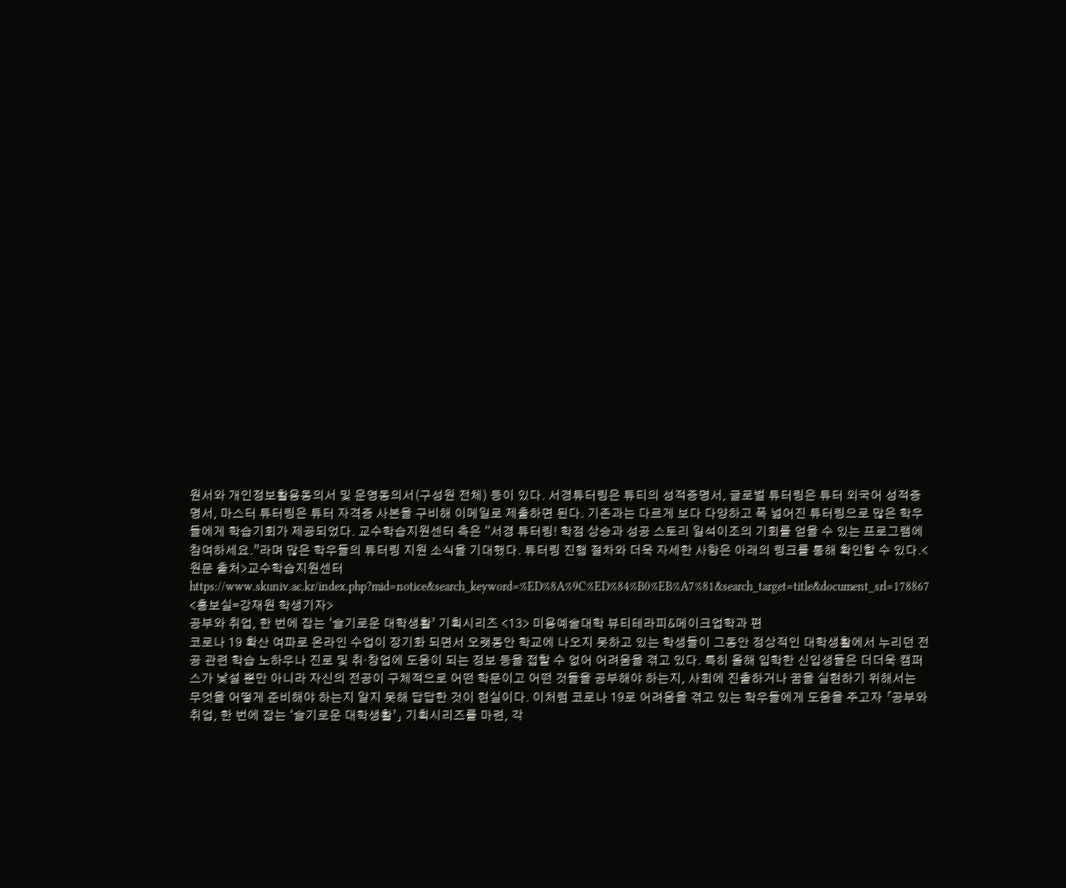원서와 개인정보활용동의서 및 운영동의서(구성원 전체) 등이 있다. 서경튜터링은 튜티의 성적증명서, 글로벌 튜터링은 튜터 외국어 성적증명서, 마스터 튜터링은 튜터 자격증 사본을 구비해 이메일로 제출하면 된다. 기존과는 다르게 보다 다양하고 폭 넓어진 튜터링으로 많은 학우들에게 학습기회가 제공되었다. 교수학습지원센터 측은 “서경 튜터링! 학점 상승과 성공 스토리 일석이조의 기회를 얻을 수 있는 프로그램에 참여하세요.”라며 많은 학우들의 튜터링 지원 소식을 기대했다. 튜터링 진행 절차와 더욱 자세한 사항은 아래의 링크를 통해 확인할 수 있다.<원문 출처>교수학습지원센터https://www.skuniv.ac.kr/index.php?mid=notice&search_keyword=%ED%8A%9C%ED%84%B0%EB%A7%81&search_target=title&document_srl=178867 <홍보실=강재원 학생기자>
공부와 취업, 한 번에 잡는 ‘슬기로운 대학생활’ 기획시리즈 <13> 미용예술대학 뷰티테라피&메이크업학과 편
코로나 19 확산 여파로 온라인 수업이 장기화 되면서 오랫동안 학교에 나오지 못하고 있는 학생들이 그동안 정상적인 대학생활에서 누리던 전공 관련 학습 노하우나 진로 및 취·창업에 도움이 되는 정보 등을 접할 수 없어 어려움을 겪고 있다. 특히 올해 입학한 신입생들은 더더욱 캠퍼스가 낯설 뿐만 아니라 자신의 전공이 구체적으로 어떤 학문이고 어떤 것들을 공부해야 하는지, 사회에 진출하거나 꿈을 실현하기 위해서는 무엇을 어떻게 준비해야 하는지 알지 못해 답답한 것이 현실이다. 이처럼 코로나 19로 어려움을 겪고 있는 학우들에게 도움을 주고자 「공부와 취업, 한 번에 잡는 ‘슬기로운 대학생활’」 기획시리즈를 마련, 각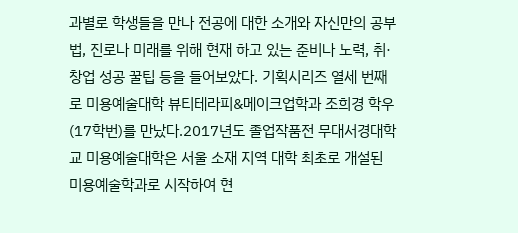과별로 학생들을 만나 전공에 대한 소개와 자신만의 공부법, 진로나 미래를 위해 현재 하고 있는 준비나 노력, 취·창업 성공 꿀팁 등을 들어보았다. 기획시리즈 열세 번째로 미용예술대학 뷰티테라피&메이크업학과 조희경 학우(17학번)를 만났다.2017년도 졸업작품전 무대서경대학교 미용예술대학은 서울 소재 지역 대학 최초로 개설된 미용예술학과로 시작하여 현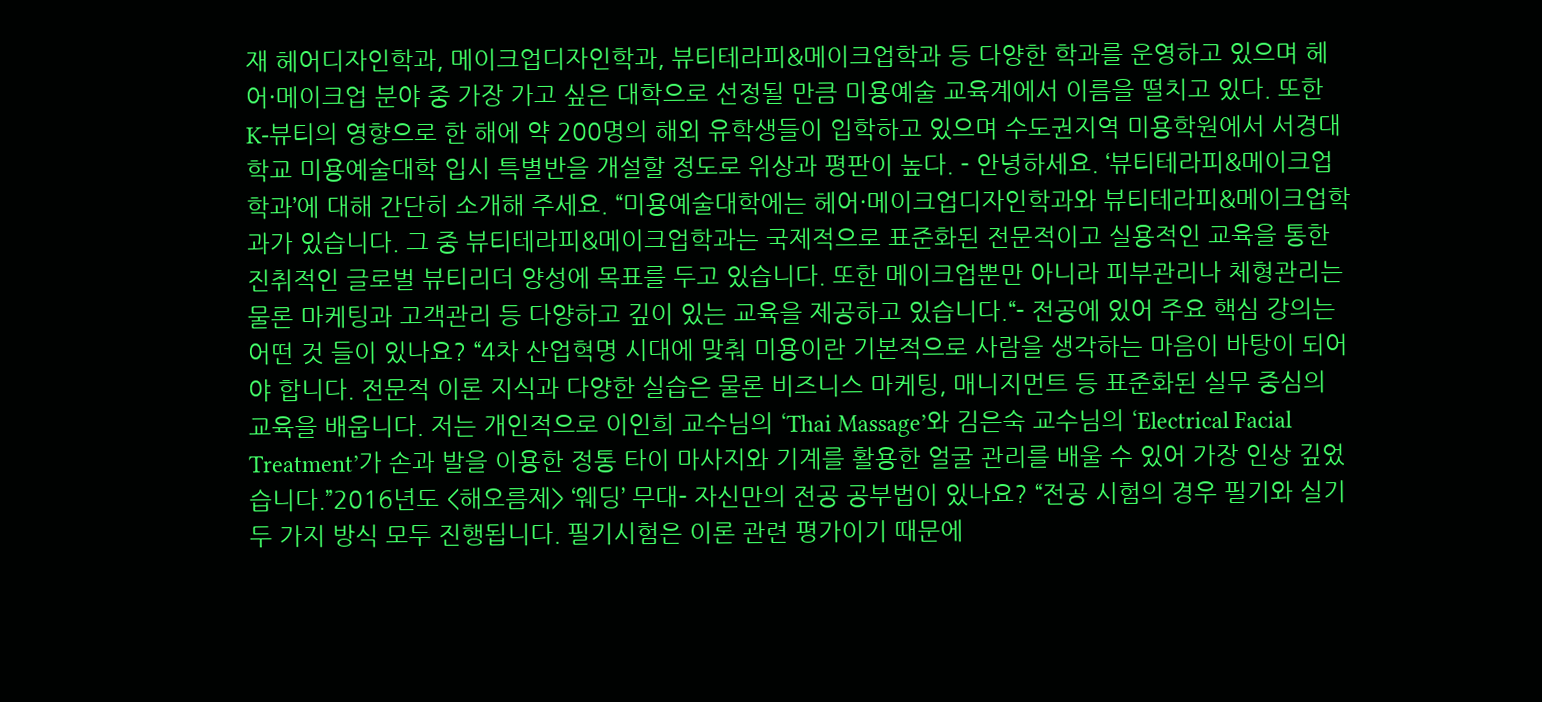재 헤어디자인학과, 메이크업디자인학과, 뷰티테라피&메이크업학과 등 다양한 학과를 운영하고 있으며 헤어·메이크업 분야 중 가장 가고 싶은 대학으로 선정될 만큼 미용예술 교육계에서 이름을 떨치고 있다. 또한 K-뷰티의 영향으로 한 해에 약 200명의 해외 유학생들이 입학하고 있으며 수도권지역 미용학원에서 서경대학교 미용예술대학 입시 특별반을 개설할 정도로 위상과 평판이 높다. - 안녕하세요. ‘뷰티테라피&메이크업학과’에 대해 간단히 소개해 주세요. “미용예술대학에는 헤어·메이크업디자인학과와 뷰티테라피&메이크업학과가 있습니다. 그 중 뷰티테라피&메이크업학과는 국제적으로 표준화된 전문적이고 실용적인 교육을 통한 진취적인 글로벌 뷰티리더 양성에 목표를 두고 있습니다. 또한 메이크업뿐만 아니라 피부관리나 체형관리는 물론 마케팅과 고객관리 등 다양하고 깊이 있는 교육을 제공하고 있습니다.“- 전공에 있어 주요 핵심 강의는 어떤 것 들이 있나요? “4차 산업혁명 시대에 맞춰 미용이란 기본적으로 사람을 생각하는 마음이 바탕이 되어야 합니다. 전문적 이론 지식과 다양한 실습은 물론 비즈니스 마케팅, 매니지먼트 등 표준화된 실무 중심의 교육을 배웁니다. 저는 개인적으로 이인희 교수님의 ‘Thai Massage’와 김은숙 교수님의 ‘Electrical Facial Treatment’가 손과 발을 이용한 정통 타이 마사지와 기계를 활용한 얼굴 관리를 배울 수 있어 가장 인상 깊었습니다.”2016년도 <해오름제> ‘웨딩’ 무대- 자신만의 전공 공부법이 있나요? “전공 시험의 경우 필기와 실기 두 가지 방식 모두 진행됩니다. 필기시험은 이론 관련 평가이기 때문에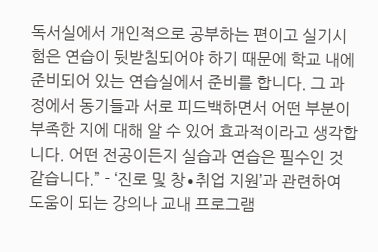독서실에서 개인적으로 공부하는 편이고 실기시험은 연습이 뒷받침되어야 하기 때문에 학교 내에 준비되어 있는 연습실에서 준비를 합니다. 그 과정에서 동기들과 서로 피드백하면서 어떤 부분이 부족한 지에 대해 알 수 있어 효과적이라고 생각합니다. 어떤 전공이든지 실습과 연습은 필수인 것 같습니다.” - ‘진로 및 창∙취업 지원’과 관련하여 도움이 되는 강의나 교내 프로그램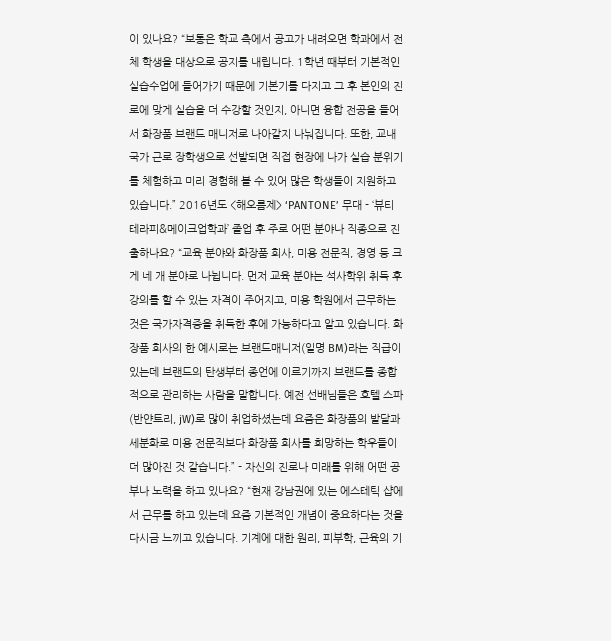이 있나요? “보통은 학교 측에서 공고가 내려오면 학과에서 전체 학생을 대상으로 공지를 내립니다. 1학년 때부터 기본적인 실습수업에 들어가기 때문에 기본기를 다지고 그 후 본인의 진로에 맞게 실습을 더 수강할 것인지, 아니면 융합 전공을 들어서 화장품 브랜드 매니저로 나아갈지 나눠집니다. 또한, 교내 국가 근로 장학생으로 선발되면 직접 현장에 나가 실습 분위기를 체험하고 미리 경험해 볼 수 있어 많은 학생들이 지원하고 있습니다.” 2016년도 <해오름제> ‘PANTONE’ 무대 - ‘뷰티테라피&메이크업학과’ 졸업 후 주로 어떤 분야나 직종으로 진출하나요? “교육 분야와 화장품 회사, 미용 전문직, 경영 등 크게 네 개 분야로 나뉩니다. 먼저 교육 분야는 석사학위 취득 후 강의를 할 수 있는 자격이 주어지고, 미용 학원에서 근무하는 것은 국가자격증을 취득한 후에 가능하다고 알고 있습니다. 화장품 회사의 한 예시로는 브랜드매니저(일명 BM)라는 직급이 있는데 브랜드의 탄생부터 종언에 이르기까지 브랜드를 종합적으로 관리하는 사람을 말합니다. 예전 선배님들은 호텔 스파(반얀트리, jW)로 많이 취업하셨는데 요즘은 화장품의 발달과 세분화로 미용 전문직보다 화장품 회사를 희망하는 학우들이 더 많아진 것 같습니다.” - 자신의 진로나 미래를 위해 어떤 공부나 노력을 하고 있나요? “현재 강남권에 있는 에스테틱 샵에서 근무를 하고 있는데 요즘 기본적인 개념이 중요하다는 것을 다시금 느끼고 있습니다. 기계에 대한 원리, 피부학, 근육의 기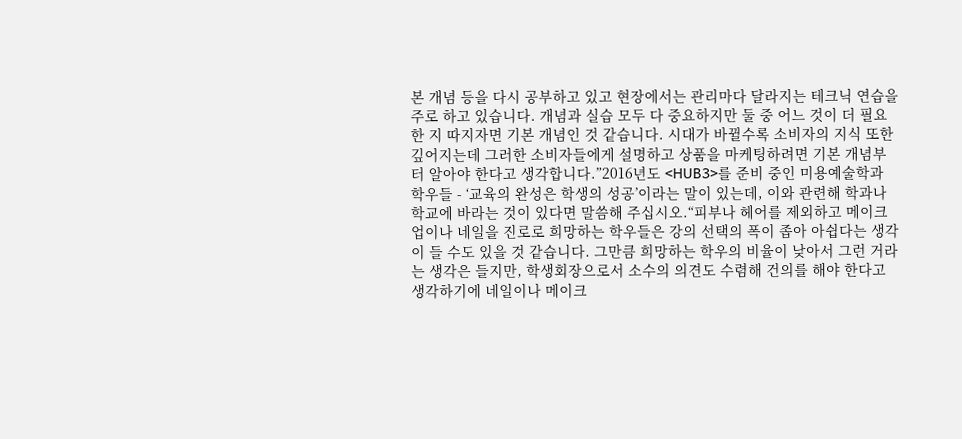본 개념 등을 다시 공부하고 있고 현장에서는 관리마다 달라지는 테크닉 연습을 주로 하고 있습니다. 개념과 실습 모두 다 중요하지만 둘 중 어느 것이 더 필요한 지 따지자면 기본 개념인 것 같습니다. 시대가 바뀔수록 소비자의 지식 또한 깊어지는데 그러한 소비자들에게 설명하고 상품을 마케팅하려면 기본 개념부터 알아야 한다고 생각합니다.”2016년도 <HUB3>를 준비 중인 미용예술학과 학우들 - ‘교육의 완성은 학생의 성공’이라는 말이 있는데, 이와 관련해 학과나 학교에 바라는 것이 있다면 말씀해 주십시오.“피부나 헤어를 제외하고 메이크업이나 네일을 진로로 희망하는 학우들은 강의 선택의 폭이 좁아 아쉽다는 생각이 들 수도 있을 것 같습니다. 그만큼 희망하는 학우의 비율이 낮아서 그런 거라는 생각은 들지만, 학생회장으로서 소수의 의견도 수렴해 건의를 해야 한다고 생각하기에 네일이나 메이크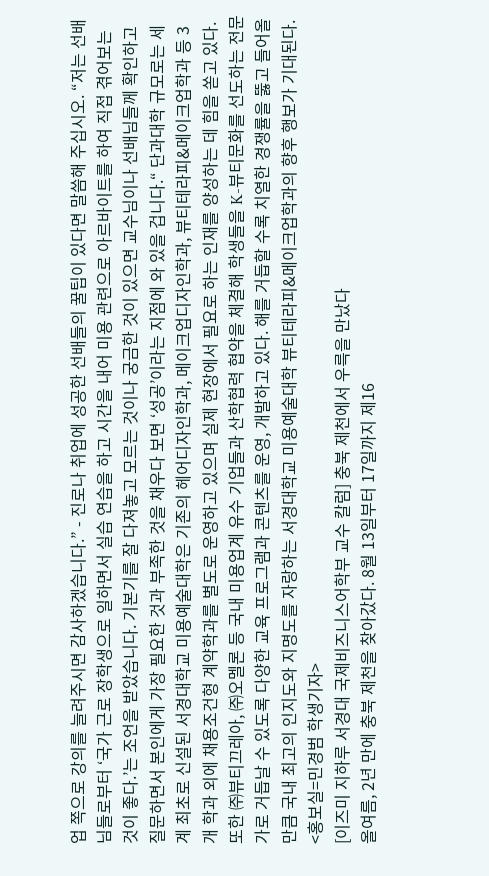업 쪽으로 강의를 늘려주시면 감사하겠습니다.” - 진로나 취업에 성공한 선배들의 꿀팁이 있다면 말씀해 주십시오. “저는 선배님들로부터 ‘국가 근로 장학생으로 일하면서 실습 연습을 하고 시간을 내어 미용 관련으로 아르바이트를 하여 직접 겪어보는 것이 좋다.’는 조언을 받았습니다. 기본기를 잘 다져놓고 모르는 것이나 궁금한 것이 있으면 교수님이나 선배님들께 확인하고 질문하면서 본인에게 가장 필요한 것과 부족한 것을 채우다 보면 ‘성공’이라는 지점에 와 있을 겁니다.“ 단과대학 규모로는 세계 최초로 신설된 서경대학교 미용예술대학은 기존의 헤어디자인학과, 메이크업디자인학과, 뷰티테라피&메이크업학과 등 3개 학과 외에 채용조건형 계약학과를 별도로 운영하고 있으며 실제 현장에서 필요로 하는 인재를 양성하는 데 힘을 쏟고 있다. 또한 ㈜뷰티끄레아, ㈜오멜론 등 국내 미용업계 유수 기업들과 산학협력 협약을 체결해 학생들을 K-뷰티문화를 선도하는 전문가로 거듭날 수 있도록 다양한 교육 프로그램과 콘텐츠를 운영, 개발하고 있다. 해를 거듭할 수록 치열한 경쟁률을 뚫고 들어올 만큼 국내 최고의 인지도와 지명도를 자랑하는 서경대학교 미용예술대학 뷰티테라피&메이크업학과의 향후 행보가 기대된다. <홍보실=민경범 학생기자>
[이즈미 지하루 서경대 국제비즈니스어학부 교수 칼럼] 충북 제천에서 우륵을 만났다
올여름, 2년 만에 충북 제천을 찾아갔다. 8월 13일부터 17일까지 제16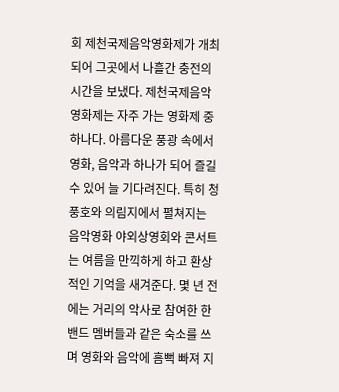회 제천국제음악영화제가 개최되어 그곳에서 나흘간 충전의 시간을 보냈다. 제천국제음악영화제는 자주 가는 영화제 중 하나다. 아름다운 풍광 속에서 영화, 음악과 하나가 되어 즐길 수 있어 늘 기다려진다. 특히 청풍호와 의림지에서 펼쳐지는 음악영화 야외상영회와 콘서트는 여름을 만끽하게 하고 환상적인 기억을 새겨준다. 몇 년 전에는 거리의 악사로 참여한 한 밴드 멤버들과 같은 숙소를 쓰며 영화와 음악에 흠뻑 빠져 지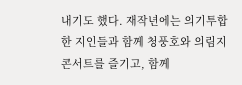내기도 했다. 재작년에는 의기투합한 지인들과 함께 청풍호와 의림지 콘서트를 즐기고, 함께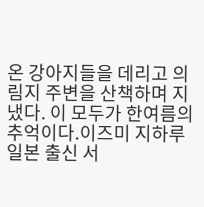온 강아지들을 데리고 의림지 주변을 산책하며 지냈다. 이 모두가 한여름의 추억이다.이즈미 지하루 일본 출신 서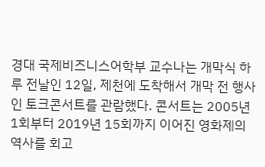경대 국제비즈니스어학부 교수나는 개막식 하루 전날인 12일, 제천에 도착해서 개막 전 행사인 토크콘서트를 관람했다. 콘서트는 2005년 1회부터 2019년 15회까지 이어진 영화제의 역사를 회고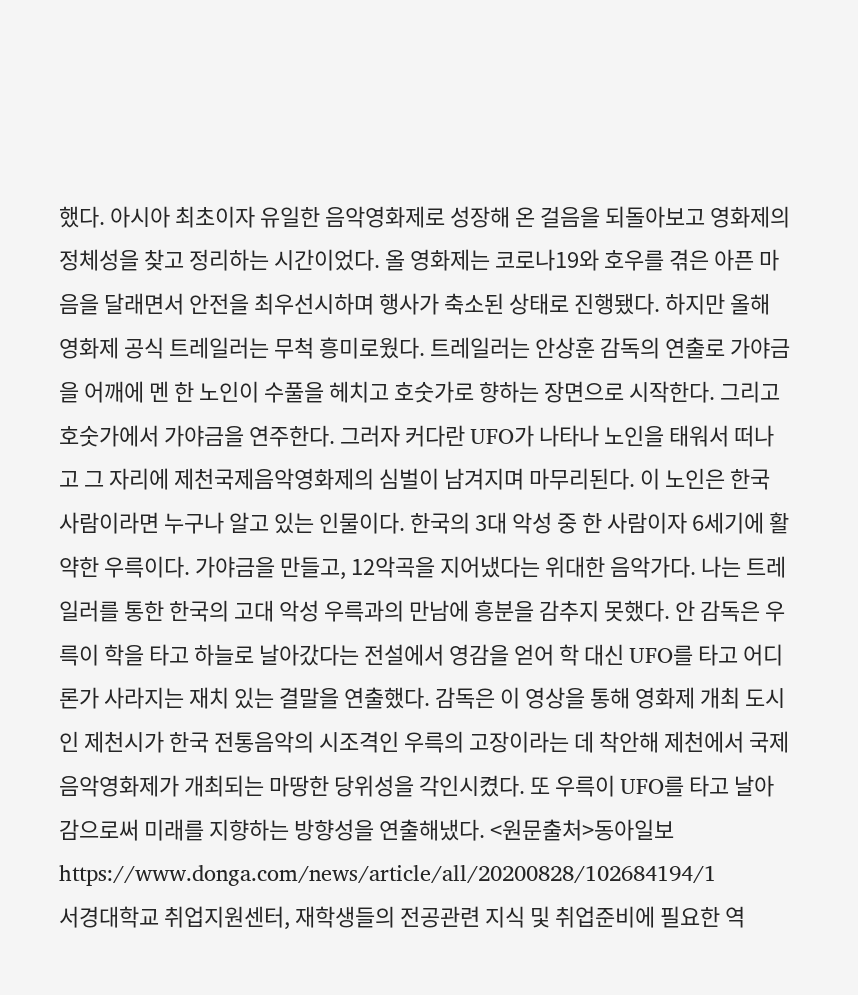했다. 아시아 최초이자 유일한 음악영화제로 성장해 온 걸음을 되돌아보고 영화제의 정체성을 찾고 정리하는 시간이었다. 올 영화제는 코로나19와 호우를 겪은 아픈 마음을 달래면서 안전을 최우선시하며 행사가 축소된 상태로 진행됐다. 하지만 올해 영화제 공식 트레일러는 무척 흥미로웠다. 트레일러는 안상훈 감독의 연출로 가야금을 어깨에 멘 한 노인이 수풀을 헤치고 호숫가로 향하는 장면으로 시작한다. 그리고 호숫가에서 가야금을 연주한다. 그러자 커다란 UFO가 나타나 노인을 태워서 떠나고 그 자리에 제천국제음악영화제의 심벌이 남겨지며 마무리된다. 이 노인은 한국 사람이라면 누구나 알고 있는 인물이다. 한국의 3대 악성 중 한 사람이자 6세기에 활약한 우륵이다. 가야금을 만들고, 12악곡을 지어냈다는 위대한 음악가다. 나는 트레일러를 통한 한국의 고대 악성 우륵과의 만남에 흥분을 감추지 못했다. 안 감독은 우륵이 학을 타고 하늘로 날아갔다는 전설에서 영감을 얻어 학 대신 UFO를 타고 어디론가 사라지는 재치 있는 결말을 연출했다. 감독은 이 영상을 통해 영화제 개최 도시인 제천시가 한국 전통음악의 시조격인 우륵의 고장이라는 데 착안해 제천에서 국제음악영화제가 개최되는 마땅한 당위성을 각인시켰다. 또 우륵이 UFO를 타고 날아감으로써 미래를 지향하는 방향성을 연출해냈다. <원문출처>동아일보 https://www.donga.com/news/article/all/20200828/102684194/1
서경대학교 취업지원센터, 재학생들의 전공관련 지식 및 취업준비에 필요한 역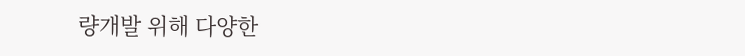량개발 위해 다양한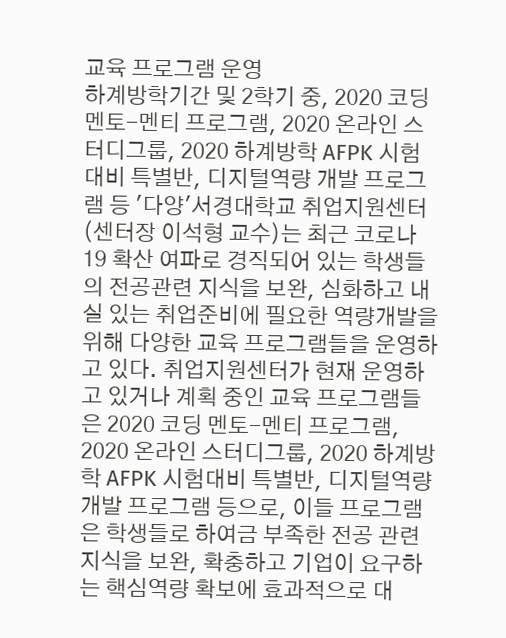교육 프로그램 운영
하계방학기간 및 2학기 중, 2020 코딩 멘토-멘티 프로그램, 2020 온라인 스터디그룹, 2020 하계방학 AFPK 시험대비 특별반, 디지털역량 개발 프로그램 등 '다양'서경대학교 취업지원센터(센터장 이석형 교수)는 최근 코로나 19 확산 여파로 경직되어 있는 학생들의 전공관련 지식을 보완, 심화하고 내실 있는 취업준비에 필요한 역량개발을 위해 다양한 교육 프로그램들을 운영하고 있다. 취업지원센터가 현재 운영하고 있거나 계획 중인 교육 프로그램들은 2020 코딩 멘토-멘티 프로그램, 2020 온라인 스터디그룹, 2020 하계방학 AFPK 시험대비 특별반, 디지털역량 개발 프로그램 등으로, 이들 프로그램은 학생들로 하여금 부족한 전공 관련 지식을 보완, 확충하고 기업이 요구하는 핵심역량 확보에 효과적으로 대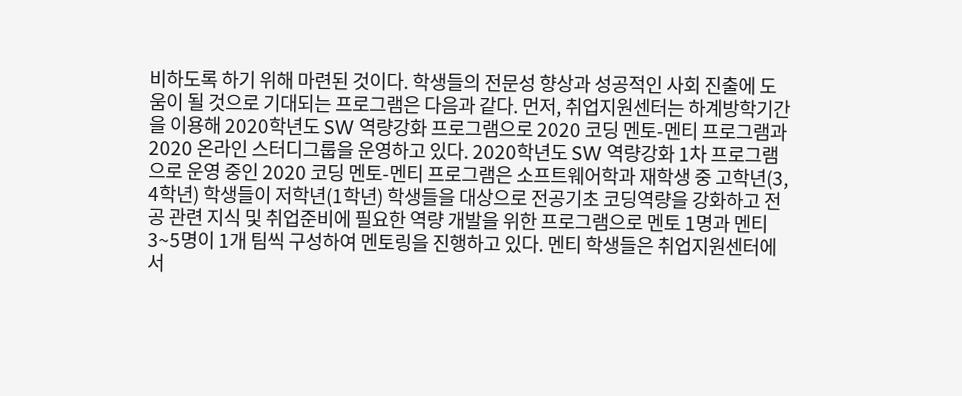비하도록 하기 위해 마련된 것이다. 학생들의 전문성 향상과 성공적인 사회 진출에 도움이 될 것으로 기대되는 프로그램은 다음과 같다. 먼저, 취업지원센터는 하계방학기간을 이용해 2020학년도 SW 역량강화 프로그램으로 2020 코딩 멘토-멘티 프로그램과 2020 온라인 스터디그룹을 운영하고 있다. 2020학년도 SW 역량강화 1차 프로그램으로 운영 중인 2020 코딩 멘토-멘티 프로그램은 소프트웨어학과 재학생 중 고학년(3, 4학년) 학생들이 저학년(1학년) 학생들을 대상으로 전공기초 코딩역량을 강화하고 전공 관련 지식 및 취업준비에 필요한 역량 개발을 위한 프로그램으로 멘토 1명과 멘티 3~5명이 1개 팀씩 구성하여 멘토링을 진행하고 있다. 멘티 학생들은 취업지원센터에서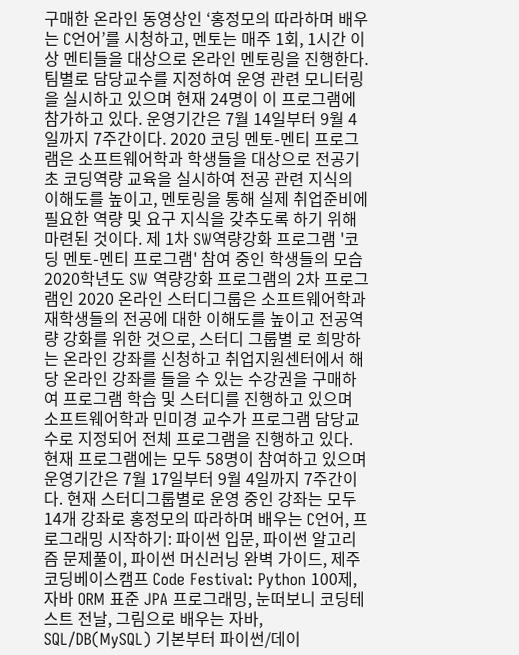구매한 온라인 동영상인 ‘홍정모의 따라하며 배우는 C언어’를 시청하고, 멘토는 매주 1회, 1시간 이상 멘티들을 대상으로 온라인 멘토링을 진행한다. 팀별로 담당교수를 지정하여 운영 관련 모니터링을 실시하고 있으며 현재 24명이 이 프로그램에 참가하고 있다. 운영기간은 7월 14일부터 9월 4일까지 7주간이다. 2020 코딩 멘토-멘티 프로그램은 소프트웨어학과 학생들을 대상으로 전공기초 코딩역량 교육을 실시하여 전공 관련 지식의 이해도를 높이고, 멘토링을 통해 실제 취업준비에 필요한 역량 및 요구 지식을 갖추도록 하기 위해 마련된 것이다. 제 1차 SW역량강화 프로그램 '코딩 멘토-멘티 프로그램' 참여 중인 학생들의 모습2020학년도 SW 역량강화 프로그램의 2차 프로그램인 2020 온라인 스터디그룹은 소프트웨어학과 재학생들의 전공에 대한 이해도를 높이고 전공역량 강화를 위한 것으로, 스터디 그룹별 로 희망하는 온라인 강좌를 신청하고 취업지원센터에서 해당 온라인 강좌를 들을 수 있는 수강권을 구매하여 프로그램 학습 및 스터디를 진행하고 있으며 소프트웨어학과 민미경 교수가 프로그램 담당교수로 지정되어 전체 프로그램을 진행하고 있다. 현재 프로그램에는 모두 58명이 참여하고 있으며 운영기간은 7월 17일부터 9월 4일까지 7주간이다. 현재 스터디그룹별로 운영 중인 강좌는 모두 14개 강좌로 홍정모의 따라하며 배우는 C언어, 프로그래밍 시작하기: 파이썬 입문, 파이썬 알고리즘 문제풀이, 파이썬 머신러닝 완벽 가이드, 제주코딩베이스캠프 Code Festival: Python 100제, 자바 ORM 표준 JPA 프로그래밍, 눈떠보니 코딩테스트 전날, 그림으로 배우는 자바, SQL/DB(MySQL) 기본부터 파이썬/데이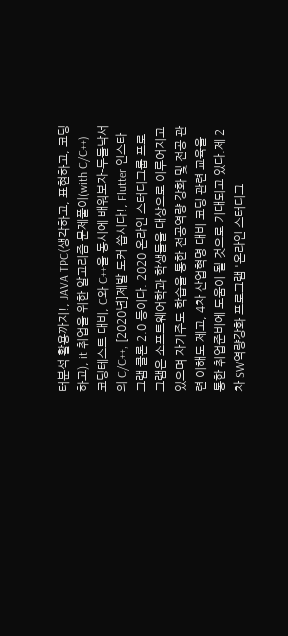터분석 활용까지!, JAVA TPC(생각하고, 표현하고, 코딩하고), it 취업을 위한 알고리즘 문제풀이(with C/C++) 코딩테스트 대비, C와 C++을 동시에 배워보자-두들낙서의 C/C++, [2020년]제발 도커 씁시다!, Flutter 인스타그램 클론 2.0 등이다. 2020 온라인 스터디그룹 프로그램은 소프트웨어학과 학생들을 대상으로 이루어지고 있으며 자기주도 학습을 통한 전공역량 강화 및 전공 관련 이해도 제고, 4차 산업혁명 대비 코딩 관련 교육을 통한 취업준비에 도움이 될 것으로 기대되고 있다.제 2차 SW역량강화 프로그램 '온라인 스터디그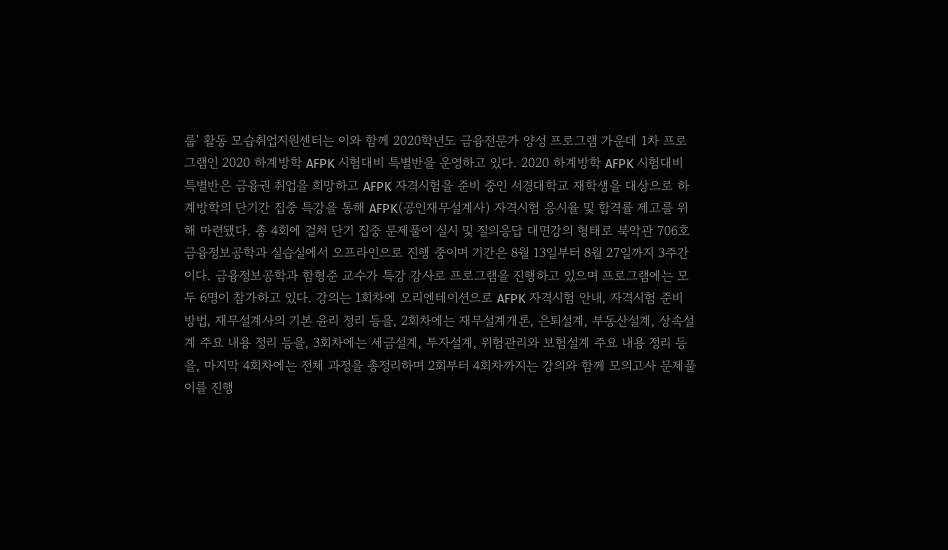룹' 활동 모습취업지원센터는 이와 함께 2020학년도 금융전문가 양성 프로그램 가운데 1차 프로그램인 2020 하계방학 AFPK 시험대비 특별반을 운영하고 있다. 2020 하계방학 AFPK 시험대비 특별반은 금융권 취업을 희망하고 AFPK 자격시험을 준비 중인 서경대학교 재학생을 대상으로 하계방학의 단기간 집중 특강을 통해 AFPK(공인재무설계사) 자격시험 응시율 및 합격률 제고를 위해 마련됐다. 총 4회에 걸쳐 단기 집중 문제풀이 실시 및 질의응답 대면강의 형태로 북악관 706호 금융정보공학과 실습실에서 오프라인으로 진행 중이며 기간은 8월 13일부터 8월 27일까지 3주간이다. 금융정보공학과 함형준 교수가 특강 강사로 프로그램을 진행하고 있으며 프로그램에는 모두 6명이 참가하고 있다. 강의는 1회차에 오리엔테이션으로 AFPK 자격시험 안내, 자격시험 준비 방법, 재무설계사의 기본 윤리 정리 등을, 2회차에는 재무설계개론, 은퇴설계, 부동산설계, 상속설계 주요 내용 정리 등을, 3회차에는 세금설계, 투자설계, 위험관리와 보험설계 주요 내용 정리 등을, 마지막 4회차에는 전체 과정을 총정리하며 2회부터 4회차까지는 강의와 함께 모의고사 문제풀이를 진행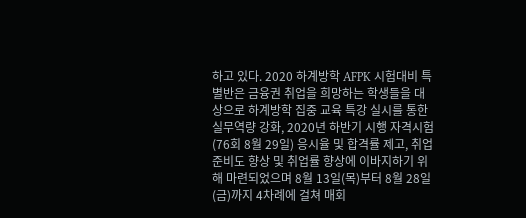하고 있다. 2020 하계방학 AFPK 시험대비 특별반은 금융권 취업을 희망하는 학생들을 대상으로 하계방학 집중 교육 특강 실시를 통한 실무역량 강화, 2020년 하반기 시행 자격시험(76회 8월 29일) 응시율 및 합격률 제고, 취업준비도 향상 및 취업률 향상에 이바지하기 위해 마련되었으며 8월 13일(목)부터 8월 28일(금)까지 4차례에 걸쳐 매회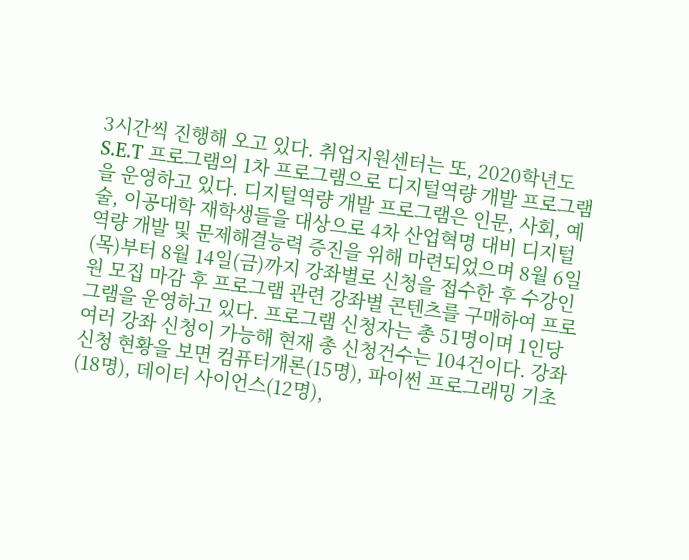3시간씩 진행해 오고 있다. 취업지원센터는 또, 2020학년도 S.E.T 프로그램의 1차 프로그램으로 디지털역량 개발 프로그램을 운영하고 있다. 디지털역량 개발 프로그램은 인문, 사회, 예술, 이공대학 재학생들을 대상으로 4차 산업혁명 대비 디지털역량 개발 및 문제해결능력 증진을 위해 마련되었으며 8월 6일(목)부터 8월 14일(금)까지 강좌별로 신청을 접수한 후 수강인원 모집 마감 후 프로그램 관련 강좌별 콘텐츠를 구매하여 프로그램을 운영하고 있다. 프로그램 신청자는 총 51명이며 1인당 여러 강좌 신청이 가능해 현재 총 신청건수는 104건이다. 강좌 신청 현황을 보면 컴퓨터개론(15명), 파이썬 프로그래밍 기초(18명), 데이터 사이언스(12명),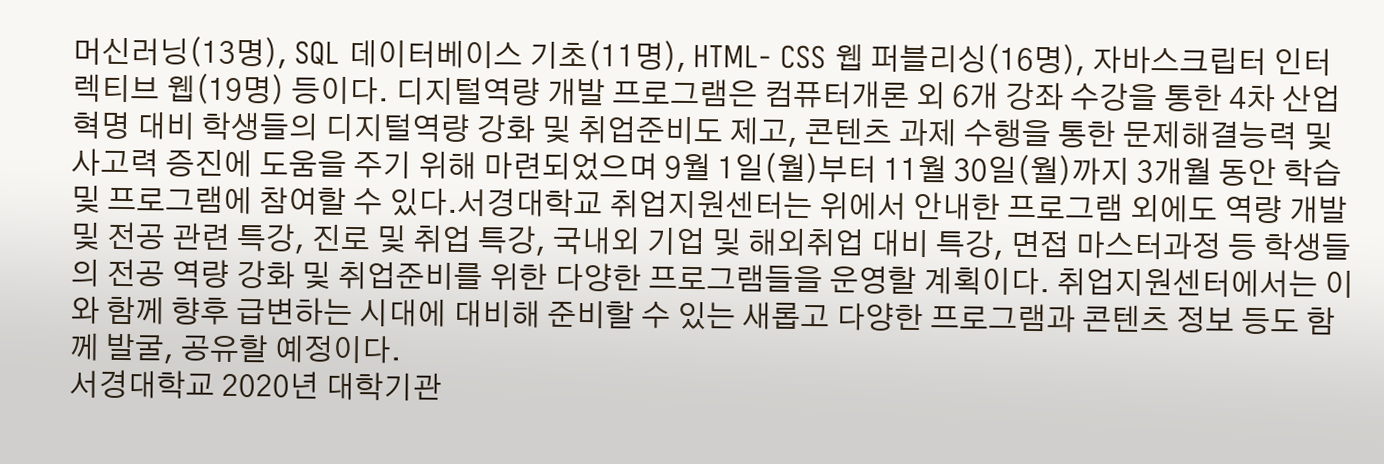머신러닝(13명), SQL 데이터베이스 기초(11명), HTML- CSS 웹 퍼블리싱(16명), 자바스크립터 인터렉티브 웹(19명) 등이다. 디지털역량 개발 프로그램은 컴퓨터개론 외 6개 강좌 수강을 통한 4차 산업혁명 대비 학생들의 디지털역량 강화 및 취업준비도 제고, 콘텐츠 과제 수행을 통한 문제해결능력 및 사고력 증진에 도움을 주기 위해 마련되었으며 9월 1일(월)부터 11월 30일(월)까지 3개월 동안 학습 및 프로그램에 참여할 수 있다.서경대학교 취업지원센터는 위에서 안내한 프로그램 외에도 역량 개발 및 전공 관련 특강, 진로 및 취업 특강, 국내외 기업 및 해외취업 대비 특강, 면접 마스터과정 등 학생들의 전공 역량 강화 및 취업준비를 위한 다양한 프로그램들을 운영할 계획이다. 취업지원센터에서는 이와 함께 향후 급변하는 시대에 대비해 준비할 수 있는 새롭고 다양한 프로그램과 콘텐츠 정보 등도 함께 발굴, 공유할 예정이다.
서경대학교 2020년 대학기관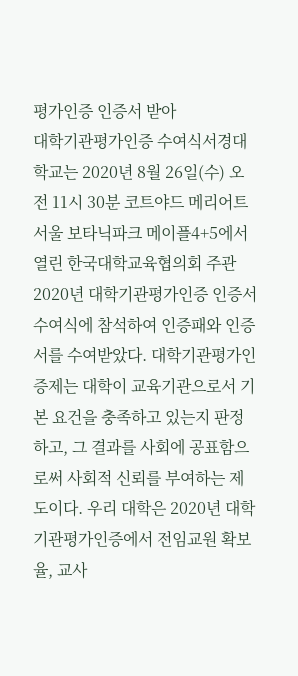평가인증 인증서 받아
대학기관평가인증 수여식서경대학교는 2020년 8월 26일(수) 오전 11시 30분 코트야드 메리어트 서울 보타닉파크 메이플4+5에서 열린 한국대학교육협의회 주관 2020년 대학기관평가인증 인증서 수여식에 참석하여 인증패와 인증서를 수여받았다. 대학기관평가인증제는 대학이 교육기관으로서 기본 요건을 충족하고 있는지 판정하고, 그 결과를 사회에 공표함으로써 사회적 신뢰를 부여하는 제도이다. 우리 대학은 2020년 대학기관평가인증에서 전임교원 확보율, 교사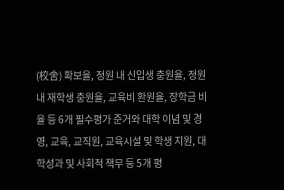(校舍) 확보율, 정원 내 신입생 충원율, 정원 내 재학생 충원율, 교육비 환원율, 장학금 비율 등 6개 필수평가 준거와 대학 이념 및 경영, 교육, 교직원, 교육시설 및 학생 지원, 대학성과 및 사회적 책무 등 5개 평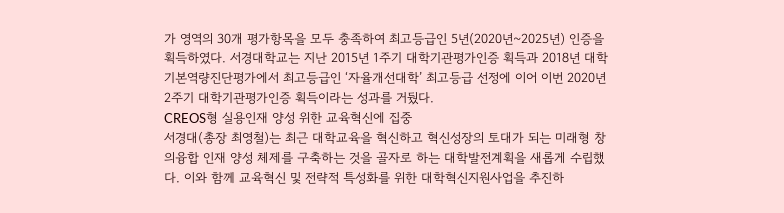가 영역의 30개 평가항목을 모두 충족하여 최고등급인 5년(2020년~2025년) 인증을 획득하였다. 서경대학교는 지난 2015년 1주기 대학기관평가인증 획득과 2018년 대학기본역량진단평가에서 최고등급인 ‘자율개선대학’ 최고등급 선정에 이어 이번 2020년 2주기 대학기관평가인증 획득이라는 성과를 거뒀다.
CREOS형 실용인재 양성 위한 교육혁신에 집중
서경대(총장 최영철)는 최근 대학교육을 혁신하고 혁신성장의 토대가 되는 미래형 창의융합 인재 양성 체제를 구축하는 것을 골자로 하는 대학발전계획을 새롭게 수립했다. 이와 함께 교육혁신 및 전략적 특성화를 위한 대학혁신지원사업을 추진하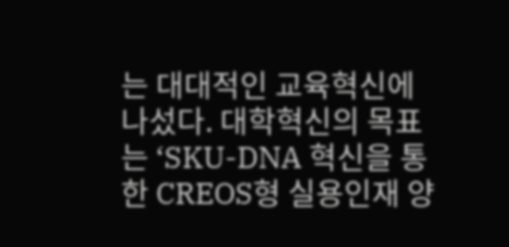는 대대적인 교육혁신에 나섰다. 대학혁신의 목표는 ‘SKU-DNA 혁신을 통한 CREOS형 실용인재 양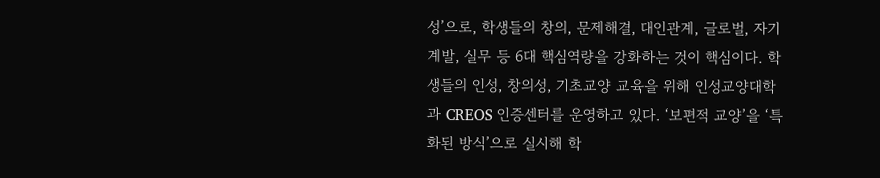성’으로, 학생들의 창의, 문제해결, 대인관계, 글로벌, 자기계발, 실무 등 6대 핵심역량을 강화하는 것이 핵심이다. 학생들의 인성, 창의성, 기초교양 교육을 위해 인성교양대학과 CREOS 인증센터를 운영하고 있다. ‘보편적 교양’을 ‘특화된 방식’으로 실시해 학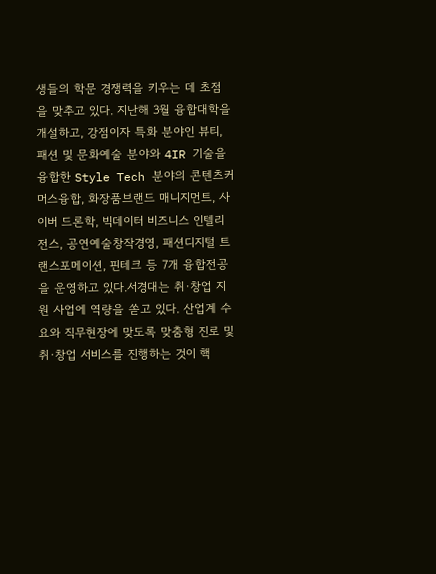생들의 학문 경쟁력을 키우는 데 초점을 맞추고 있다. 지난해 3월 융합대학을 개설하고, 강점이자 특화 분야인 뷰티, 패션 및 문화예술 분야와 4IR 기술을 융합한 Style Tech 분야의 콘텐츠커머스융합, 화장품브랜드 매니지먼트, 사이버 드론학, 빅데이터 비즈니스 인텔리전스, 공연예술창작경영, 패션디지털 트랜스포메이션, 핀테크 등 7개 융합전공을 운영하고 있다.서경대는 취·창업 지원 사업에 역량을 쏟고 있다. 산업계 수요와 직무현장에 맞도록 맞춤형 진로 및 취·창업 서비스를 진행하는 것이 핵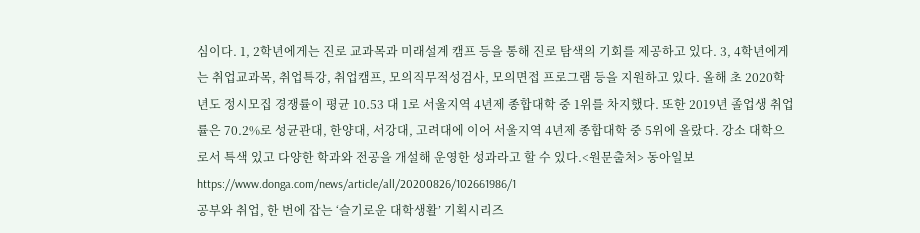심이다. 1, 2학년에게는 진로 교과목과 미래설계 캠프 등을 통해 진로 탐색의 기회를 제공하고 있다. 3, 4학년에게는 취업교과목, 취업특강, 취업캠프, 모의직무적성검사, 모의면접 프로그램 등을 지원하고 있다. 올해 초 2020학년도 정시모집 경쟁률이 평균 10.53 대 1로 서울지역 4년제 종합대학 중 1위를 차지했다. 또한 2019년 졸업생 취업률은 70.2%로 성균관대, 한양대, 서강대, 고려대에 이어 서울지역 4년제 종합대학 중 5위에 올랐다. 강소 대학으로서 특색 있고 다양한 학과와 전공을 개설해 운영한 성과라고 할 수 있다.<원문출처> 동아일보 https://www.donga.com/news/article/all/20200826/102661986/1
공부와 취업, 한 번에 잡는 ‘슬기로운 대학생활’ 기획시리즈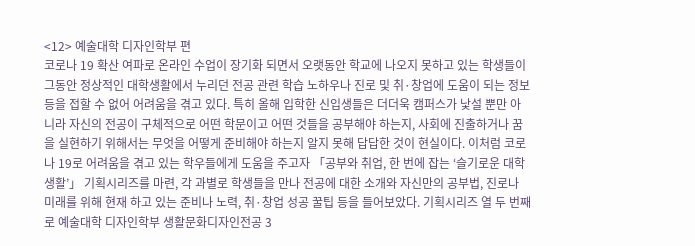<12> 예술대학 디자인학부 편
코로나 19 확산 여파로 온라인 수업이 장기화 되면서 오랫동안 학교에 나오지 못하고 있는 학생들이 그동안 정상적인 대학생활에서 누리던 전공 관련 학습 노하우나 진로 및 취·창업에 도움이 되는 정보 등을 접할 수 없어 어려움을 겪고 있다. 특히 올해 입학한 신입생들은 더더욱 캠퍼스가 낯설 뿐만 아니라 자신의 전공이 구체적으로 어떤 학문이고 어떤 것들을 공부해야 하는지, 사회에 진출하거나 꿈을 실현하기 위해서는 무엇을 어떻게 준비해야 하는지 알지 못해 답답한 것이 현실이다. 이처럼 코로나 19로 어려움을 겪고 있는 학우들에게 도움을 주고자 「공부와 취업, 한 번에 잡는 ‘슬기로운 대학생활’」 기획시리즈를 마련, 각 과별로 학생들을 만나 전공에 대한 소개와 자신만의 공부법, 진로나 미래를 위해 현재 하고 있는 준비나 노력, 취·창업 성공 꿀팁 등을 들어보았다. 기획시리즈 열 두 번째로 예술대학 디자인학부 생활문화디자인전공 3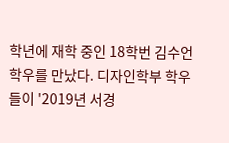학년에 재학 중인 18학번 김수언 학우를 만났다. 디자인학부 학우들이 '2019년 서경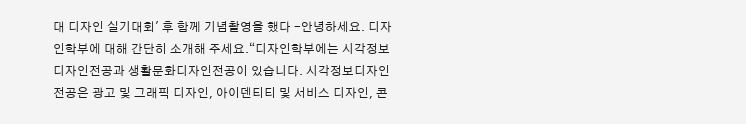대 디자인 실기대회' 후 함께 기념촬영을 했다 -안녕하세요. 디자인학부에 대해 간단히 소개해 주세요.“디자인학부에는 시각정보디자인전공과 생활문화디자인전공이 있습니다. 시각정보디자인전공은 광고 및 그래픽 디자인, 아이덴티티 및 서비스 디자인, 콘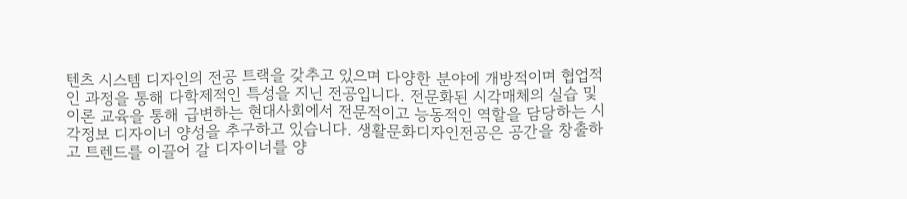텐츠 시스템 디자인의 전공 트랙을 갖추고 있으며 다양한 분야에 개방적이며 협업적인 과정을 통해 다학제적인 특성을 지닌 전공입니다. 전문화된 시각매체의 실습 및 이론 교육을 통해 급변하는 현대사회에서 전문적이고 능동적인 역할을 담당하는 시각정보 디자이너 양성을 추구하고 있습니다. 생활문화디자인전공은 공간을 창출하고 트렌드를 이끌어 갈 디자이너를 양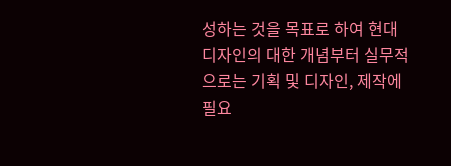성하는 것을 목표로 하여 현대 디자인의 대한 개념부터 실무적으로는 기획 및 디자인, 제작에 필요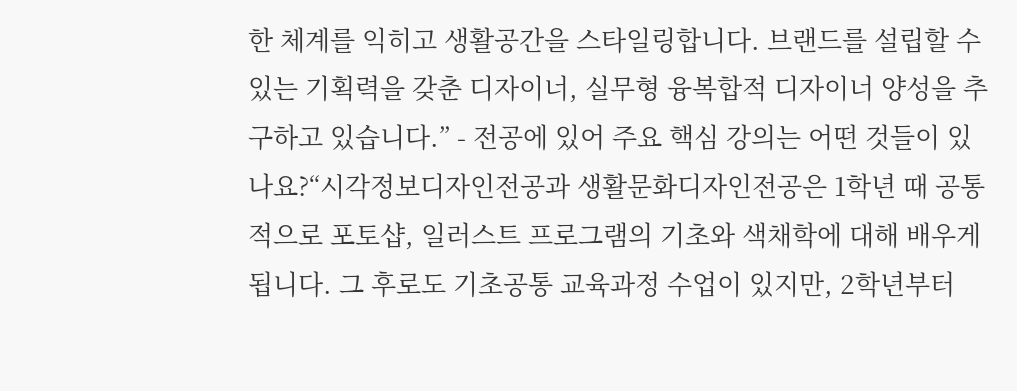한 체계를 익히고 생활공간을 스타일링합니다. 브랜드를 설립할 수 있는 기획력을 갖춘 디자이너, 실무형 융복합적 디자이너 양성을 추구하고 있습니다.” - 전공에 있어 주요 핵심 강의는 어떤 것들이 있나요?“시각정보디자인전공과 생활문화디자인전공은 1학년 때 공통적으로 포토샵, 일러스트 프로그램의 기초와 색채학에 대해 배우게 됩니다. 그 후로도 기초공통 교육과정 수업이 있지만, 2학년부터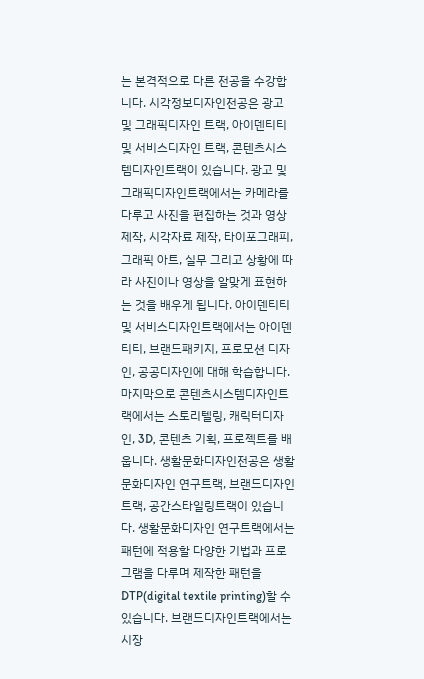는 본격적으로 다른 전공을 수강합니다. 시각정보디자인전공은 광고 및 그래픽디자인 트랙, 아이덴티티 및 서비스디자인 트랙, 콘텐츠시스템디자인트랙이 있습니다. 광고 및 그래픽디자인트랙에서는 카메라를 다루고 사진을 편집하는 것과 영상 제작, 시각자료 제작, 타이포그래피, 그래픽 아트, 실무 그리고 상황에 따라 사진이나 영상을 알맞게 표현하는 것을 배우게 됩니다. 아이덴티티 및 서비스디자인트랙에서는 아이덴티티, 브랜드패키지, 프로모션 디자인, 공공디자인에 대해 학습합니다. 마지막으로 콘텐츠시스템디자인트랙에서는 스토리텔링, 캐릭터디자인, 3D, 콘텐츠 기획, 프로젝트를 배웁니다. 생활문화디자인전공은 생활문화디자인 연구트랙, 브랜드디자인트랙, 공간스타일링트랙이 있습니다. 생활문화디자인 연구트랙에서는 패턴에 적용할 다양한 기법과 프로그램을 다루며 제작한 패턴을 DTP(digital textile printing)할 수 있습니다. 브랜드디자인트랙에서는 시장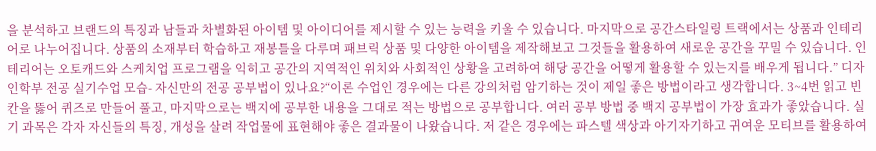을 분석하고 브랜드의 특징과 남들과 차별화된 아이템 및 아이디어를 제시할 수 있는 능력을 키울 수 있습니다. 마지막으로 공간스타일링 트랙에서는 상품과 인테리어로 나누어집니다. 상품의 소재부터 학습하고 재봉틀을 다루며 패브릭 상품 및 다양한 아이템을 제작해보고 그것들을 활용하여 새로운 공간을 꾸밀 수 있습니다. 인테리어는 오토캐드와 스케치업 프로그램을 익히고 공간의 지역적인 위치와 사회적인 상황을 고려하여 해당 공간을 어떻게 활용할 수 있는지를 배우게 됩니다.” 디자인학부 전공 실기수업 모습- 자신만의 전공 공부법이 있나요?“이론 수업인 경우에는 다른 강의처럼 암기하는 것이 제일 좋은 방법이라고 생각합니다. 3~4번 읽고 빈칸을 뚫어 퀴즈로 만들어 풀고, 마지막으로는 백지에 공부한 내용을 그대로 적는 방법으로 공부합니다. 여러 공부 방법 중 백지 공부법이 가장 효과가 좋았습니다. 실기 과목은 각자 자신들의 특징, 개성을 살려 작업물에 표현해야 좋은 결과물이 나왔습니다. 저 같은 경우에는 파스텔 색상과 아기자기하고 귀여운 모티브를 활용하여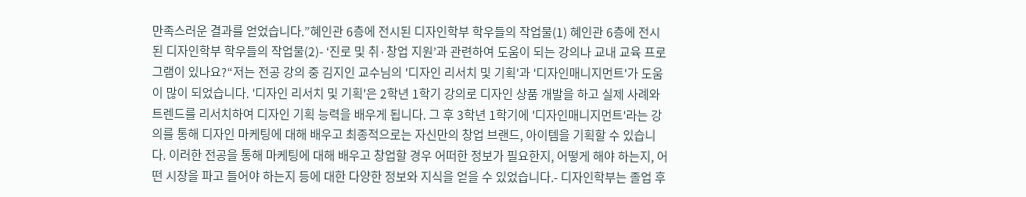만족스러운 결과를 얻었습니다.”혜인관 6층에 전시된 디자인학부 학우들의 작업물(1) 혜인관 6층에 전시된 디자인학부 학우들의 작업물(2)- ‘진로 및 취·창업 지원’과 관련하여 도움이 되는 강의나 교내 교육 프로그램이 있나요?“저는 전공 강의 중 김지인 교수님의 '디자인 리서치 및 기획'과 '디자인매니지먼트'가 도움이 많이 되었습니다. '디자인 리서치 및 기획'은 2학년 1학기 강의로 디자인 상품 개발을 하고 실제 사례와 트렌드를 리서치하여 디자인 기획 능력을 배우게 됩니다. 그 후 3학년 1학기에 '디자인매니지먼트'라는 강의를 통해 디자인 마케팅에 대해 배우고 최종적으로는 자신만의 창업 브랜드, 아이템을 기획할 수 있습니다. 이러한 전공을 통해 마케팅에 대해 배우고 창업할 경우 어떠한 정보가 필요한지, 어떻게 해야 하는지, 어떤 시장을 파고 들어야 하는지 등에 대한 다양한 정보와 지식을 얻을 수 있었습니다.- 디자인학부는 졸업 후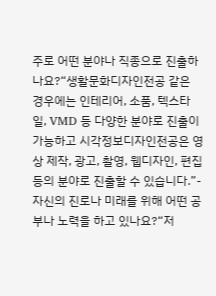주로 어떤 분야나 직종으로 진출하나요?“생활문화디자인전공 같은 경우에는 인테리어, 소품, 텍스타일, VMD 등 다양한 분야로 진출이 가능하고 시각정보디자인전공은 영상 제작, 광고, 촬영, 웹디자인, 편집 등의 분야로 진출할 수 있습니다.”- 자신의 진로나 미래를 위해 어떤 공부나 노력을 하고 있나요?“저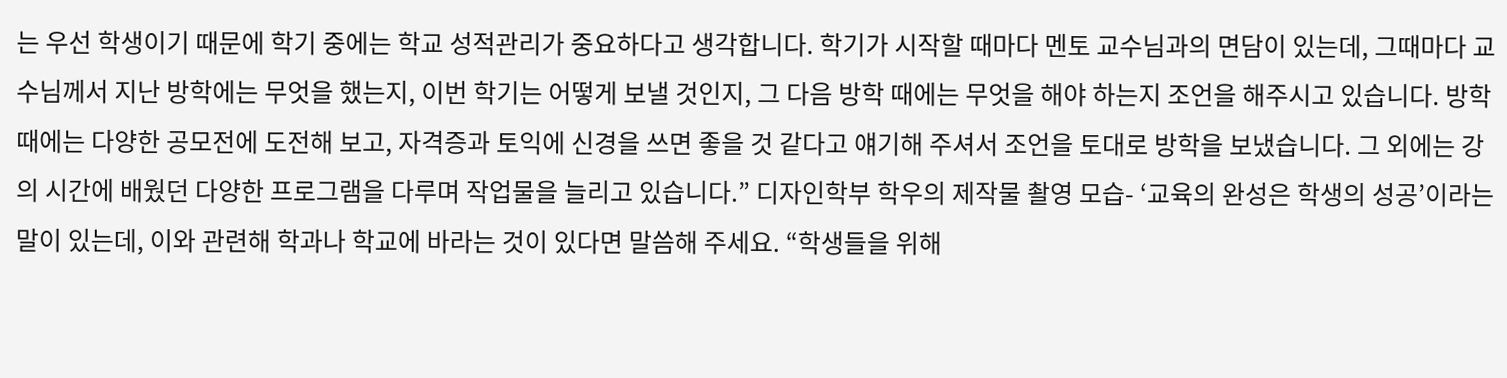는 우선 학생이기 때문에 학기 중에는 학교 성적관리가 중요하다고 생각합니다. 학기가 시작할 때마다 멘토 교수님과의 면담이 있는데, 그때마다 교수님께서 지난 방학에는 무엇을 했는지, 이번 학기는 어떻게 보낼 것인지, 그 다음 방학 때에는 무엇을 해야 하는지 조언을 해주시고 있습니다. 방학 때에는 다양한 공모전에 도전해 보고, 자격증과 토익에 신경을 쓰면 좋을 것 같다고 얘기해 주셔서 조언을 토대로 방학을 보냈습니다. 그 외에는 강의 시간에 배웠던 다양한 프로그램을 다루며 작업물을 늘리고 있습니다.” 디자인학부 학우의 제작물 촬영 모습- ‘교육의 완성은 학생의 성공’이라는 말이 있는데, 이와 관련해 학과나 학교에 바라는 것이 있다면 말씀해 주세요. “학생들을 위해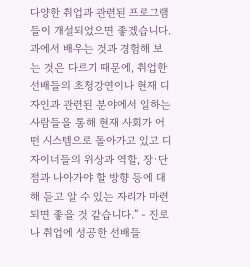다양한 취업과 관련된 프로그램들이 개설되었으면 좋겠습니다. 과에서 배우는 것과 경험해 보는 것은 다르기 때문에, 취업한 선배들의 초청강연이나 현재 디자인과 관련된 분야에서 일하는 사람들을 통해 현재 사회가 어떤 시스템으로 돌아가고 있고 디자이너들의 위상과 역할, 장·단점과 나아가야 할 방향 등에 대해 듣고 알 수 있는 자리가 마련되면 좋을 것 같습니다.” - 진로나 취업에 성공한 선배들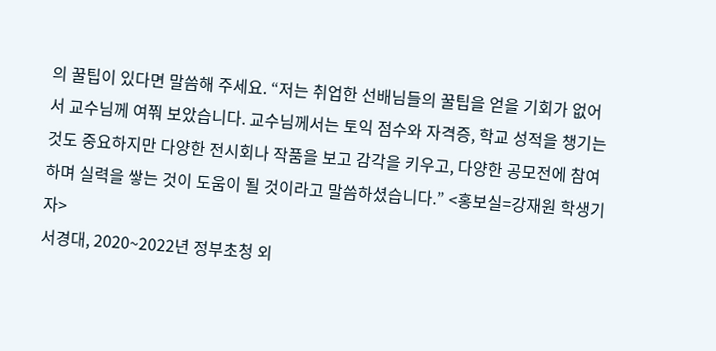의 꿀팁이 있다면 말씀해 주세요. “저는 취업한 선배님들의 꿀팁을 얻을 기회가 없어서 교수님께 여쭤 보았습니다. 교수님께서는 토익 점수와 자격증, 학교 성적을 챙기는 것도 중요하지만 다양한 전시회나 작품을 보고 감각을 키우고, 다양한 공모전에 참여하며 실력을 쌓는 것이 도움이 될 것이라고 말씀하셨습니다.” <홍보실=강재원 학생기자>
서경대, 2020~2022년 정부초청 외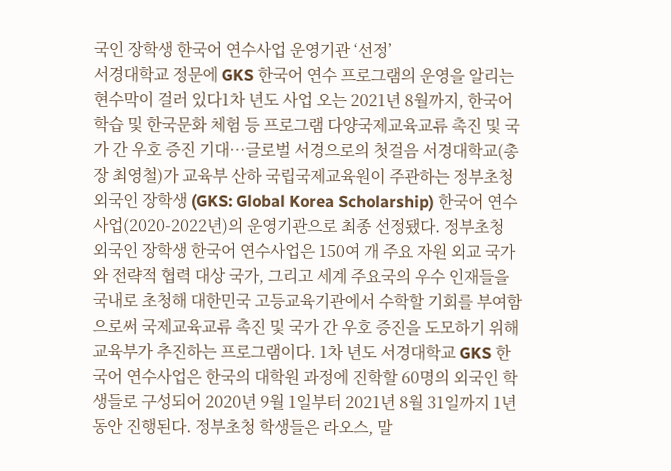국인 장학생 한국어 연수사업 운영기관 ‘선정’
서경대학교 정문에 GKS 한국어 연수 프로그램의 운영을 알리는 현수막이 걸러 있다1차 년도 사업 오는 2021년 8월까지, 한국어 학습 및 한국문화 체험 등 프로그램 다양국제교육교류 촉진 및 국가 간 우호 증진 기대…글로벌 서경으로의 첫걸음 서경대학교(총장 최영철)가 교육부 산하 국립국제교육원이 주관하는 정부초청 외국인 장학생 (GKS: Global Korea Scholarship) 한국어 연수사업(2020-2022년)의 운영기관으로 최종 선정됐다. 정부초청 외국인 장학생 한국어 연수사업은 150여 개 주요 자원 외교 국가와 전략적 협력 대상 국가, 그리고 세계 주요국의 우수 인재들을 국내로 초청해 대한민국 고등교육기관에서 수학할 기회를 부여함으로써 국제교육교류 촉진 및 국가 간 우호 증진을 도모하기 위해 교육부가 추진하는 프로그램이다. 1차 년도 서경대학교 GKS 한국어 연수사업은 한국의 대학원 과정에 진학할 60명의 외국인 학생들로 구성되어 2020년 9월 1일부터 2021년 8월 31일까지 1년 동안 진행된다. 정부초청 학생들은 라오스, 말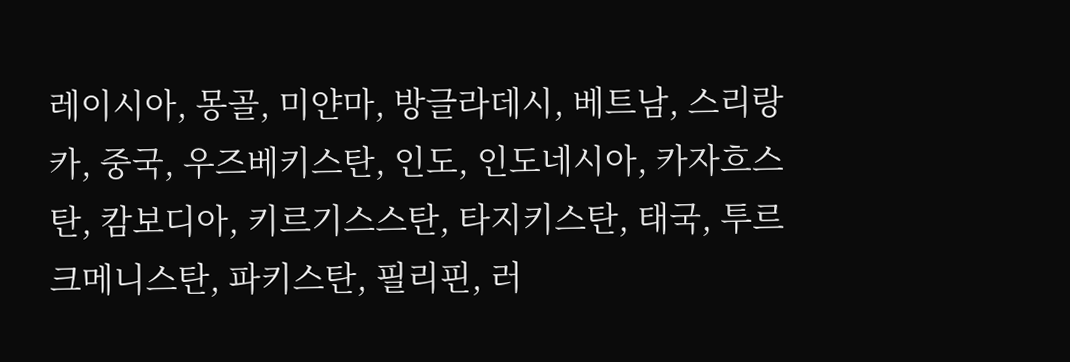레이시아, 몽골, 미얀마, 방글라데시, 베트남, 스리랑카, 중국, 우즈베키스탄, 인도, 인도네시아, 카자흐스탄, 캄보디아, 키르기스스탄, 타지키스탄, 태국, 투르크메니스탄, 파키스탄, 필리핀, 러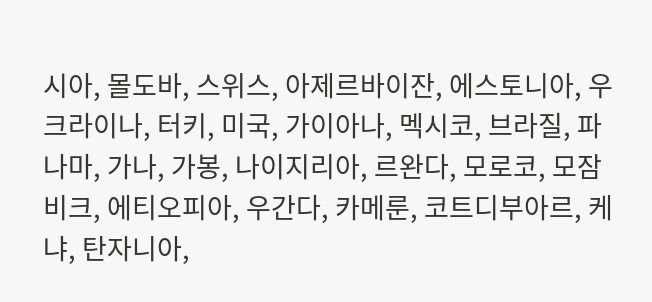시아, 몰도바, 스위스, 아제르바이잔, 에스토니아, 우크라이나, 터키, 미국, 가이아나, 멕시코, 브라질, 파나마, 가나, 가봉, 나이지리아, 르완다, 모로코, 모잠비크, 에티오피아, 우간다, 카메룬, 코트디부아르, 케냐, 탄자니아,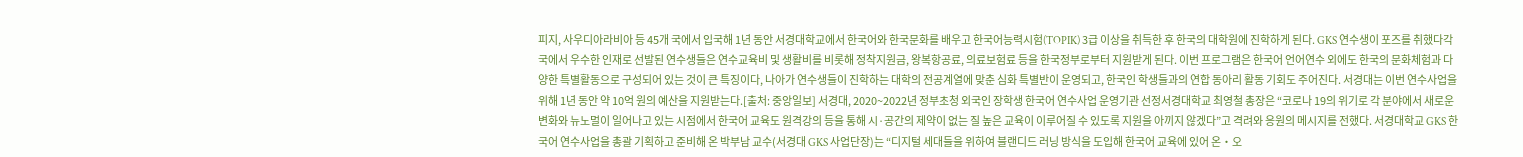피지, 사우디아라비아 등 45개 국에서 입국해 1년 동안 서경대학교에서 한국어와 한국문화를 배우고 한국어능력시험(TOPIK) 3급 이상을 취득한 후 한국의 대학원에 진학하게 된다. GKS 연수생이 포즈를 취했다각국에서 우수한 인재로 선발된 연수생들은 연수교육비 및 생활비를 비롯해 정착지원금, 왕복항공료, 의료보험료 등을 한국정부로부터 지원받게 된다. 이번 프로그램은 한국어 언어연수 외에도 한국의 문화체험과 다양한 특별활동으로 구성되어 있는 것이 큰 특징이다, 나아가 연수생들이 진학하는 대학의 전공계열에 맞춘 심화 특별반이 운영되고, 한국인 학생들과의 연합 동아리 활동 기회도 주어진다. 서경대는 이번 연수사업을 위해 1년 동안 약 10억 원의 예산을 지원받는다.[출처: 중앙일보] 서경대, 2020~2022년 정부초청 외국인 장학생 한국어 연수사업 운영기관 선정서경대학교 최영철 총장은 “코로나 19의 위기로 각 분야에서 새로운 변화와 뉴노멀이 일어나고 있는 시점에서 한국어 교육도 원격강의 등을 통해 시·공간의 제약이 없는 질 높은 교육이 이루어질 수 있도록 지원을 아끼지 않겠다”고 격려와 응원의 메시지를 전했다. 서경대학교 GKS 한국어 연수사업을 총괄 기획하고 준비해 온 박부남 교수(서경대 GKS 사업단장)는 “디지털 세대들을 위하여 블랜디드 러닝 방식을 도입해 한국어 교육에 있어 온‧오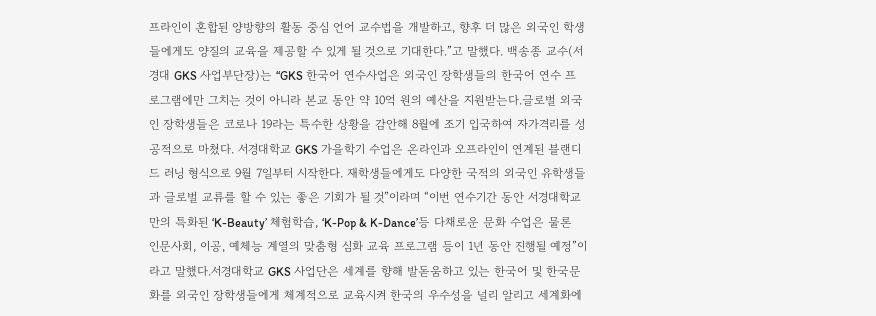프라인이 혼합된 양방향의 활동 중심 언어 교수법을 개발하고, 향후 더 많은 외국인 학생들에게도 양질의 교육을 제공할 수 있게 될 것으로 기대한다.”고 말했다. 백송종 교수(서경대 GKS 사업부단장)는 “GKS 한국어 연수사업은 외국인 장학생들의 한국어 연수 프로그램에만 그치는 것이 아니라 본교 동안 약 10억 원의 예산을 지원받는다.글로벌 외국인 장학생들은 코로나 19라는 특수한 상황을 감안해 8월에 조기 입국하여 자가격리를 성공적으로 마쳤다. 서경대학교 GKS 가을학기 수업은 온라인과 오프라인이 연계된 블랜디드 러닝 형식으로 9월 7일부터 시작한다. 재학생들에게도 다양한 국적의 외국인 유학생들과 글로벌 교류를 할 수 있는 좋은 기회가 될 것”이라며 “이번 연수기간 동안 서경대학교만의 특화된 ‘K-Beauty’ 체험학습, ‘K-Pop & K-Dance’등 다채로운 문화 수업은 물론 인문사회, 이공, 예체능 계열의 맞춤형 심화 교육 프로그램 등이 1년 동안 진행될 예정”이라고 말했다.서경대학교 GKS 사업단은 세계를 향해 발돋움하고 있는 한국어 및 한국문화를 외국인 장학생들에게 체계적으로 교육시켜 한국의 우수성을 널리 알리고 세계화에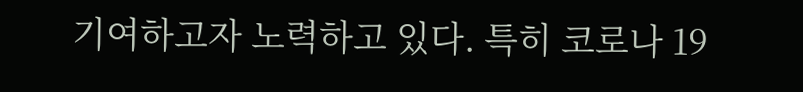기여하고자 노력하고 있다. 특히 코로나 19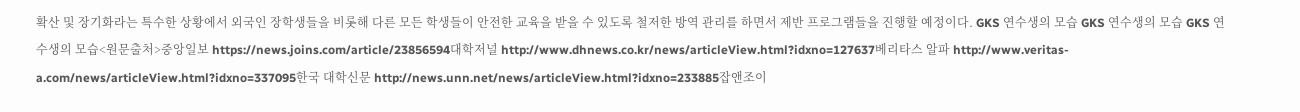확산 및 장기화라는 특수한 상황에서 외국인 장학생들을 비롯해 다른 모든 학생들이 안전한 교육을 받을 수 있도록 철저한 방역 관리를 하면서 제반 프로그램들을 진행할 예정이다. GKS 연수생의 모습 GKS 연수생의 모습 GKS 연수생의 모습<원문출처>중앙일보 https://news.joins.com/article/23856594대학저널 http://www.dhnews.co.kr/news/articleView.html?idxno=127637베리타스 알파 http://www.veritas-a.com/news/articleView.html?idxno=337095한국 대학신문 http://news.unn.net/news/articleView.html?idxno=233885잡앤조이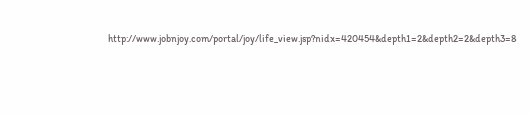http://www.jobnjoy.com/portal/joy/life_view.jsp?nidx=420454&depth1=2&depth2=2&depth3=8